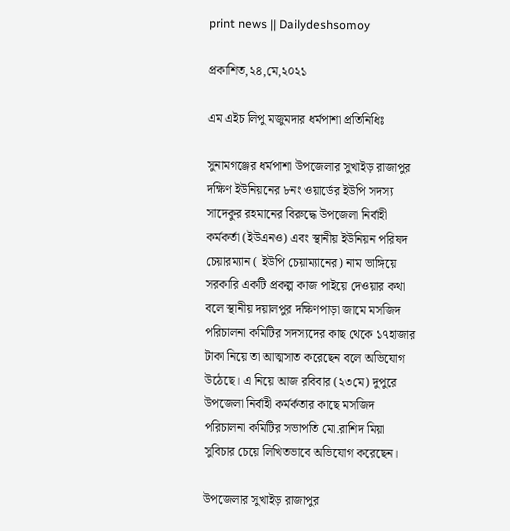print news || Dailydeshsomoy

প্রকাশিত,২৪,মে,২০২১

এম এইচ লিপু মজুমদার ধর্মপাশা প্রতিনিধিঃ

সুনামগঞ্জের ধর্মপাশা উপজেলার সুখাইড় রাজাপুর দক্ষিণ ইউনিয়নের ৮নং ওয়ার্ডের ইউপি সদস্য সাদেকুর রহমানের বিরুদ্ধে উপজেলা নির্বাহী কর্মকর্তা (ইউএনও) এবং স্থানীয় ইউনিয়ন পরিষদ চেয়ারম্যান ( ইউপি চেয়াম্যানের) নাম ভাঙ্গিয়ে সরকারি একটি প্রকল্প কাজ পাইয়ে দেওয়ার কথা বলে স্থানীয় দয়ালপুর দক্ষিণপাড়া জামে মসজিদ পরিচালনা কমিটির সদস্যদের কাছ থেকে ১৭হাজার টাকা নিয়ে তা আত্মসাত করেছেন বলে অভিযোগ উঠেছে। এ নিয়ে আজ রবিবার (২৩মে) দুপুরে উপজেলা নির্বাহী কর্মর্কতার কাছে মসজিদ পরিচালনা কমিটির সভাপতি মো.রাশিদ মিয়া সুবিচার চেয়ে লিখিতভাবে অভিযোগ করেছেন।

উপজেলার সুখাইড় রাজাপুর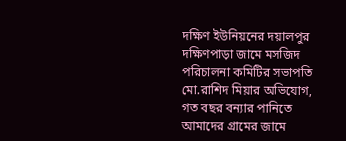দক্ষিণ ইউনিয়নের দয়ালপুর দক্ষিণপাড়া জামে মসজিদ পরিচালনা কমিটির সভাপতি মো.রাশিদ মিয়ার অভিযোগ, গত বছর বন্যার পানিতে আমাদের গ্রামের জামে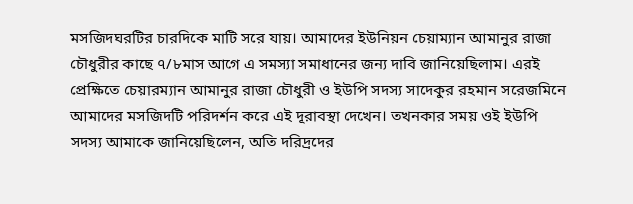মসজিদঘরটির চারদিকে মাটি সরে যায়। আমাদের ইউনিয়ন চেয়াম্যান আমানুর রাজা চৌধুরীর কাছে ৭/৮মাস আগে এ সমস্যা সমাধানের জন্য দাবি জানিয়েছিলাম। এরই প্রেক্ষিতে চেয়ারম্যান আমানুর রাজা চৌধুরী ও ইউপি সদস্য সাদেকুর রহমান সরেজমিনে আমাদের মসজিদটি পরিদর্শন করে এই দূরাবস্থা দেখেন। তখনকার সময় ওই ইউপি সদস্য আমাকে জানিয়েছিলেন, অতি দরিদ্রদের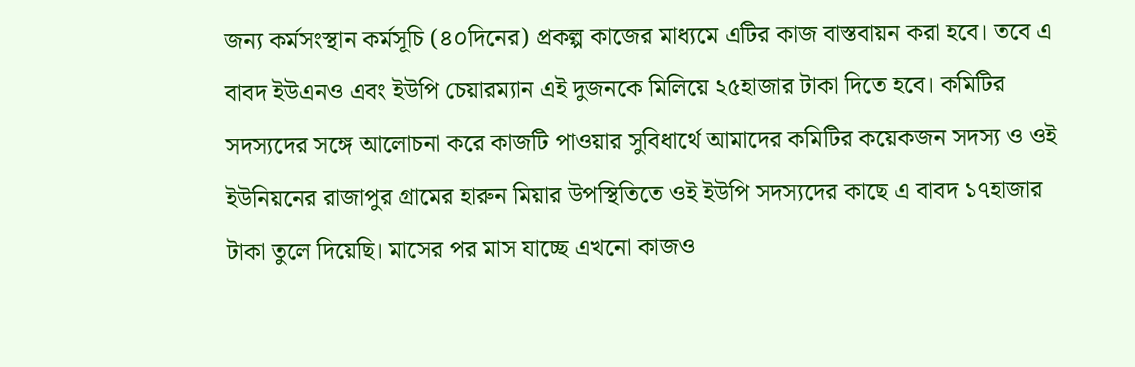জন্য কর্মসংস্থান কর্মসূচি (৪০দিনের) প্রকল্প কাজের মাধ্যমে এটির কাজ বাস্তবায়ন করা হবে। তবে এ বাবদ ইউএনও এবং ইউপি চেয়ারম্যান এই দুজনকে মিলিয়ে ২৫হাজার টাকা দিতে হবে। কমিটির সদস্যদের সঙ্গে আলোচনা করে কাজটি পাওয়ার সুবিধার্থে আমাদের কমিটির কয়েকজন সদস্য ও ওই ইউনিয়নের রাজাপুর গ্রামের হারুন মিয়ার উপস্থিতিতে ওই ইউপি সদস্যদের কাছে এ বাবদ ১৭হাজার টাকা তুলে দিয়েছি। মাসের পর মাস যাচ্ছে এখনো কাজও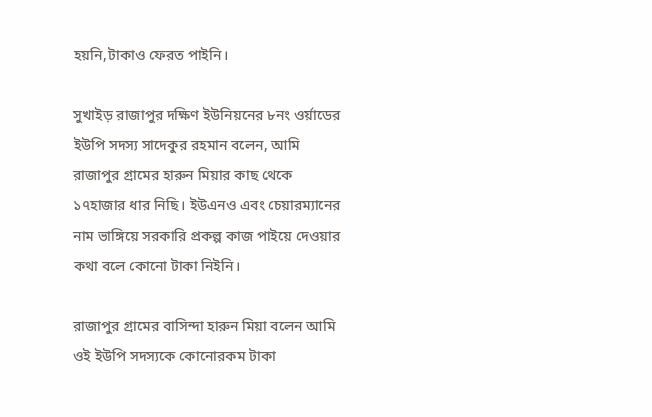হয়নি,টাকাও ফেরত পাইনি।

সুখাইড় রাজাপুর দক্ষিণ ইউনিয়নের ৮নং ওর্য়াডের ইউপি সদস্য সাদেকুর রহমান বলেন, আমি রাজাপুর গ্রামের হারুন মিয়ার কাছ থেকে ১৭হাজার ধার নিছি। ইউএনও এবং চেয়ারম্যানের নাম ভাঙ্গিয়ে সরকারি প্রকল্প কাজ পাইয়ে দেওয়ার কথা বলে কোনো টাকা নিইনি।

রাজাপুর গ্রামের বাসিন্দা হারুন মিয়া বলেন আমি ওই ইউপি সদস্যকে কোনোরকম টাকা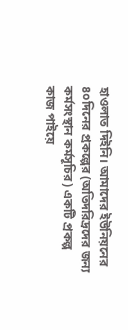হাওলাত দিইনি। আমাদের ইউনিয়নের ৪০দিনের প্রকল্পের (অতিদরিদ্রদের জন্য কর্মসংস্থান কর্মসূচির) একটি প্রকল্প কাজ পাইয়ে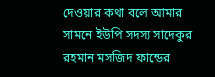দেওয়ার কথা বলে আমার সামনে ইউপি সদস্য সাদেকুর রহমান মসজিদ ফান্ডের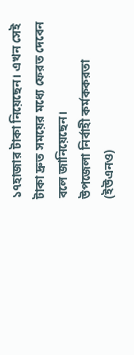১৭হাজার টাকা নিয়েছেন। এখন সেই টাকা দ্রুত সময়ের মধ্যে ফেরত দেবেন বলে জানিয়েছেন।
উপজেলা নির্বাহী কর্মককরতা (ইউএনও)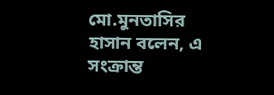মো.মুনতাসির হাসান বলেন, এ সংক্রান্ত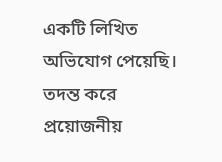একটি লিখিত অভিযোগ পেয়েছি। তদন্ত করে প্রয়োজনীয়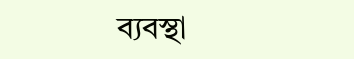ব্যবস্থা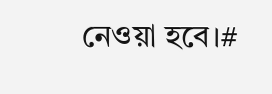নেওয়া হবে।#